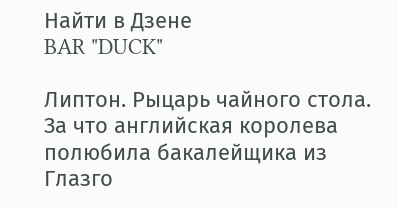Найти в Дзене
BAR "DUCK"

Липтон. Рыцарь чайного стола. За что английская королева полюбила бакалейщика из Глазго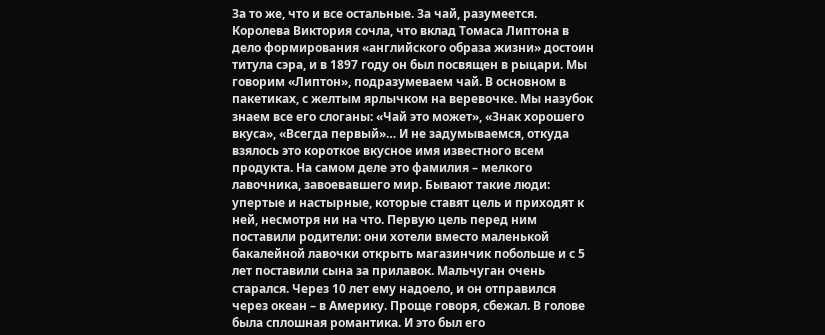За то же, что и все остальные. За чай, разумеется. Королева Виктория сочла, что вклад Томаса Липтона в дело формирования «английского образа жизни» достоин титула сэра, и в 1897 году он был посвящен в рыцари. Мы говорим «Липтон», подразумеваем чай. В основном в пакетиках, с желтым ярлычком на веревочке. Мы назубок знаем все его слоганы: «Чай это может», «Знак хорошего вкуса», «Всегда первый»… И не задумываемся, откуда взялось это короткое вкусное имя известного всем продукта. На самом деле это фамилия – мелкого лавочника, завоевавшего мир. Бывают такие люди: упертые и настырные, которые ставят цель и приходят к ней, несмотря ни на что. Первую цель перед ним поставили родители: они хотели вместо маленькой бакалейной лавочки открыть магазинчик побольше и с 5 лет поставили сына за прилавок. Мальчуган очень старался. Через 10 лет ему надоело, и он отправился через океан – в Америку. Проще говоря, сбежал. В голове была сплошная романтика. И это был его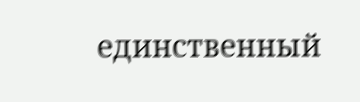единственный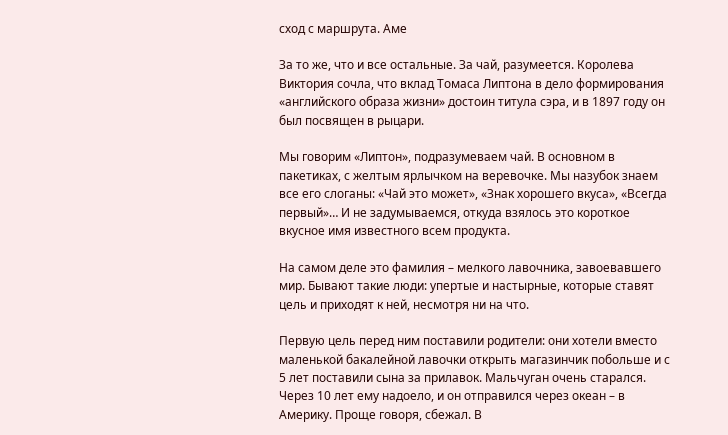сход с маршрута. Аме

За то же, что и все остальные. За чай, разумеется. Королева Виктория сочла, что вклад Томаса Липтона в дело формирования «английского образа жизни» достоин титула сэра, и в 1897 году он был посвящен в рыцари.

Мы говорим «Липтон», подразумеваем чай. В основном в пакетиках, с желтым ярлычком на веревочке. Мы назубок знаем все его слоганы: «Чай это может», «Знак хорошего вкуса», «Всегда первый»… И не задумываемся, откуда взялось это короткое вкусное имя известного всем продукта.

На самом деле это фамилия – мелкого лавочника, завоевавшего мир. Бывают такие люди: упертые и настырные, которые ставят цель и приходят к ней, несмотря ни на что.

Первую цель перед ним поставили родители: они хотели вместо маленькой бакалейной лавочки открыть магазинчик побольше и с 5 лет поставили сына за прилавок. Мальчуган очень старался. Через 10 лет ему надоело, и он отправился через океан – в Америку. Проще говоря, сбежал. В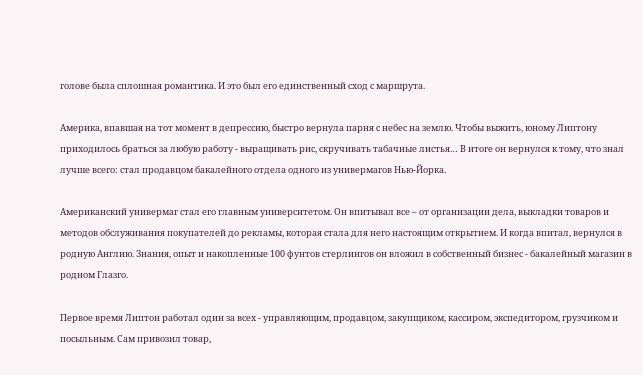голове была сплошная романтика. И это был его единственный сход с маршрута.

Америка, впавшая на тот момент в депрессию, быстро вернула парня с небес на землю. Чтобы выжить, юному Липтону приходилось браться за любую работу - выращивать рис, скручивать табачные листья… В итоге он вернулся к тому, что знал лучше всего: стал продавцом бакалейного отдела одного из универмагов Нью-Йорка.

Американский универмаг стал его главным университетом. Он впитывал все – от организации дела, выкладки товаров и методов обслуживания покупателей до рекламы, которая стала для него настоящим открытием. И когда впитал, вернулся в родную Англию. Знания, опыт и накопленные 100 фунтов стерлингов он вложил в собственный бизнес - бакалейный магазин в родном Глазго.

Первое время Липтон работал один за всех - управляющим, продавцом, закупщиком, кассиром, экспедитором, грузчиком и посыльным. Сам привозил товар,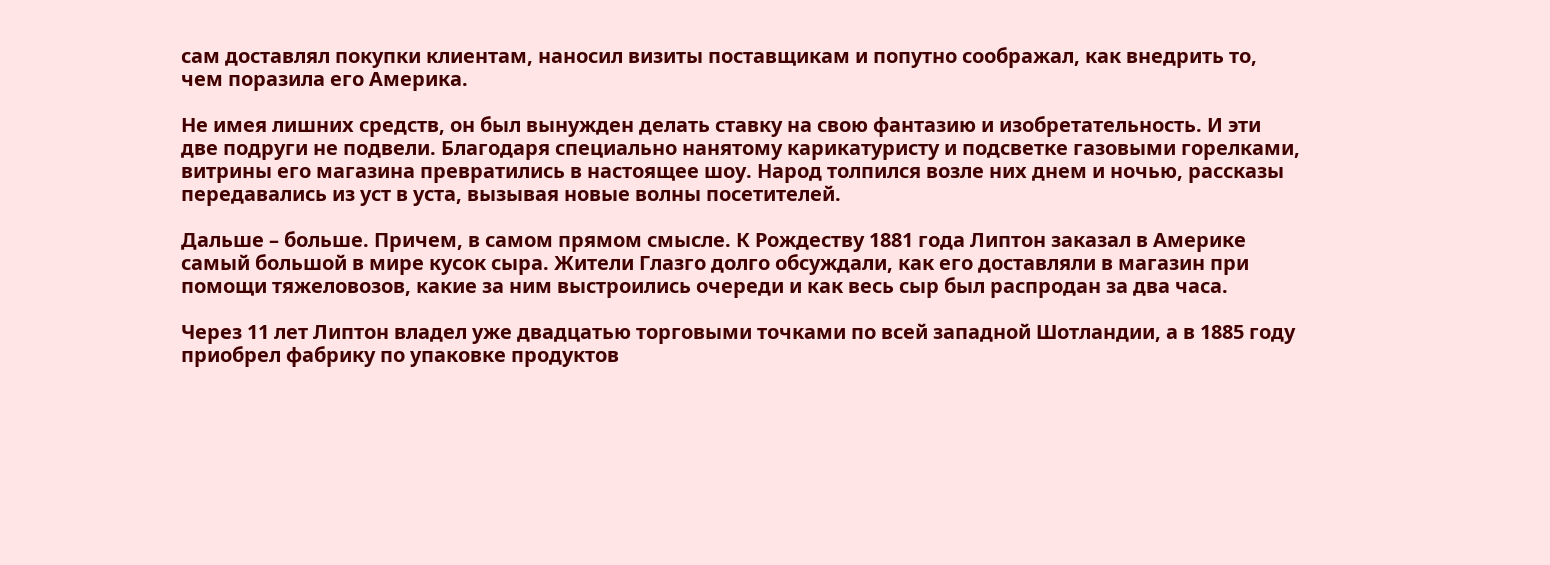сам доставлял покупки клиентам, наносил визиты поставщикам и попутно соображал, как внедрить то, чем поразила его Америка.

Не имея лишних средств, он был вынужден делать ставку на свою фантазию и изобретательность. И эти две подруги не подвели. Благодаря специально нанятому карикатуристу и подсветке газовыми горелками, витрины его магазина превратились в настоящее шоу. Народ толпился возле них днем и ночью, рассказы передавались из уст в уста, вызывая новые волны посетителей.

Дальше – больше. Причем, в самом прямом смысле. К Рождеству 1881 года Липтон заказал в Америке самый большой в мире кусок сыра. Жители Глазго долго обсуждали, как его доставляли в магазин при помощи тяжеловозов, какие за ним выстроились очереди и как весь сыр был распродан за два часа.

Через 11 лет Липтон владел уже двадцатью торговыми точками по всей западной Шотландии, а в 1885 году приобрел фабрику по упаковке продуктов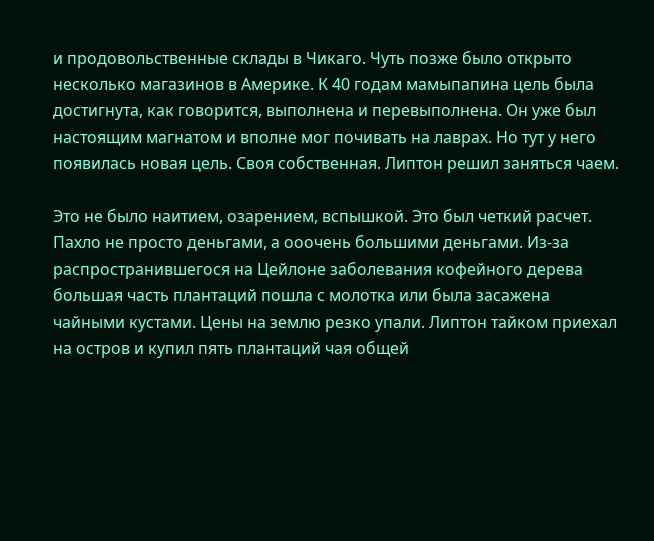и продовольственные склады в Чикаго. Чуть позже было открыто несколько магазинов в Америке. К 40 годам мамыпапина цель была достигнута, как говорится, выполнена и перевыполнена. Он уже был настоящим магнатом и вполне мог почивать на лаврах. Но тут у него появилась новая цель. Своя собственная. Липтон решил заняться чаем.

Это не было наитием, озарением, вспышкой. Это был четкий расчет. Пахло не просто деньгами, а ооочень большими деньгами. Из-за распространившегося на Цейлоне заболевания кофейного дерева большая часть плантаций пошла с молотка или была засажена чайными кустами. Цены на землю резко упали. Липтон тайком приехал на остров и купил пять плантаций чая общей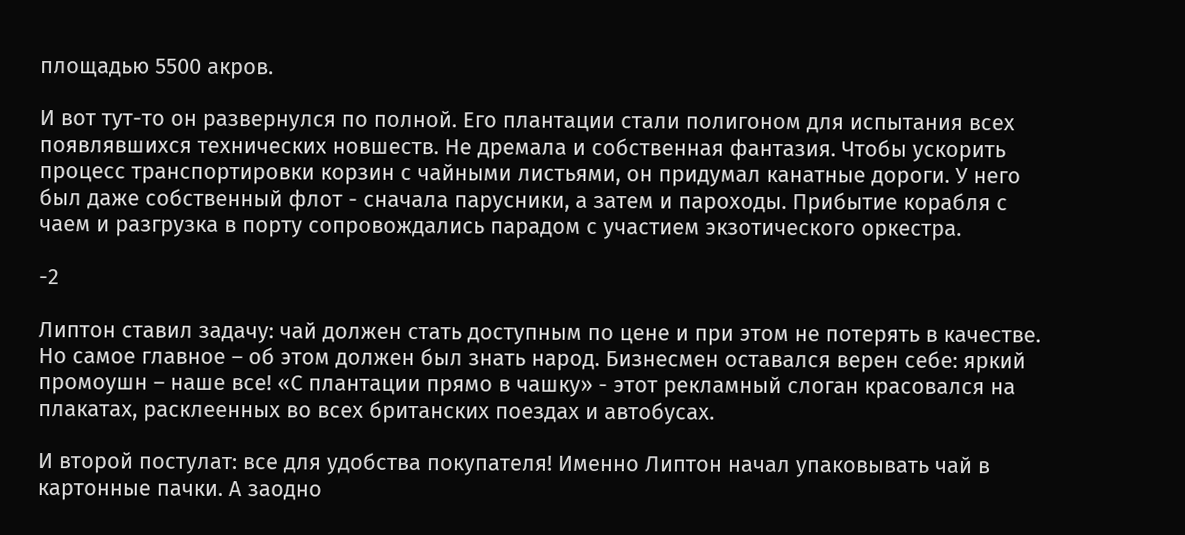площадью 5500 акров.

И вот тут-то он развернулся по полной. Его плантации стали полигоном для испытания всех появлявшихся технических новшеств. Не дремала и собственная фантазия. Чтобы ускорить процесс транспортировки корзин с чайными листьями, он придумал канатные дороги. У него был даже собственный флот - сначала парусники, а затем и пароходы. Прибытие корабля с чаем и разгрузка в порту сопровождались парадом с участием экзотического оркестра.

-2

Липтон ставил задачу: чай должен стать доступным по цене и при этом не потерять в качестве. Но самое главное – об этом должен был знать народ. Бизнесмен оставался верен себе: яркий промоушн – наше все! «С плантации прямо в чашку» - этот рекламный слоган красовался на плакатах, расклеенных во всех британских поездах и автобусах.

И второй постулат: все для удобства покупателя! Именно Липтон начал упаковывать чай в картонные пачки. А заодно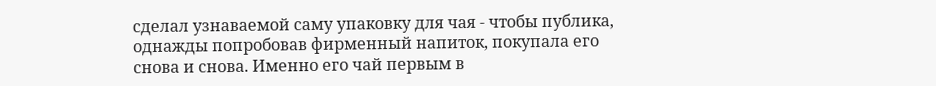сделал узнаваемой саму упаковку для чая - чтобы публика, однажды попробовав фирменный напиток, покупала его снова и снова. Именно его чай первым в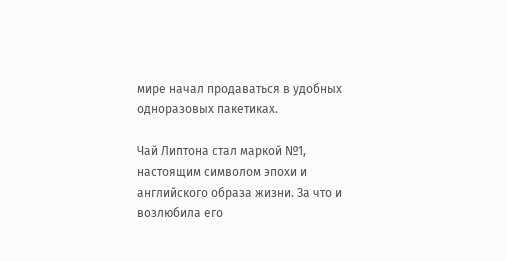мире начал продаваться в удобных одноразовых пакетиках.

Чай Липтона стал маркой №1, настоящим символом эпохи и английского образа жизни. За что и возлюбила его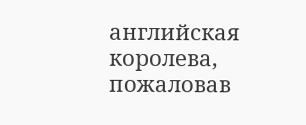английская королева, пожаловав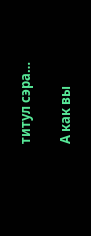титул сэра…

А как вы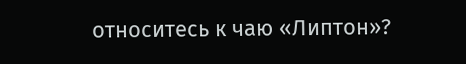относитесь к чаю «Липтон»?